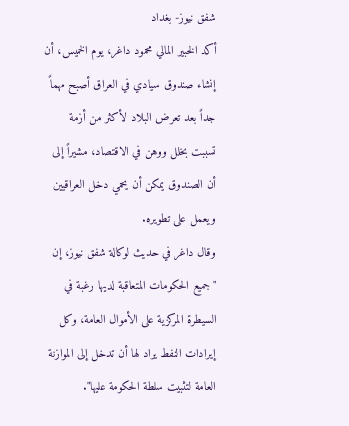شفق نيوز- بغداد
أكد الخبير المالي محمود داغر، يوم الخميس، أن إنشاء صندوق سيادي في العراق أصبح مهماً جداً بعد تعرض البلاد لأكثر من أزمة تسببت بخلل ووهن في الاقتصاد، مشيراً إلى أن الصندوق يمكن أن يحمي دخل العراقيين ويعمل على تطويره.
وقال داغر في حديث لوكالة شفق نيوز، إن "جميع الحكومات المتعاقبة لديها رغبة في السيطرة المركزية على الأموال العامة، وكل إيرادات النفط يراد لها أن تدخل إلى الموازنة العامة لتثبيت سلطة الحكومة عليها".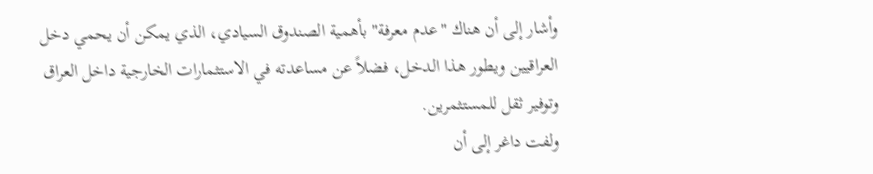وأشار إلى أن هناك "عدم معرفة" بأهمية الصندوق السيادي، الذي يمكن أن يحمي دخل العراقيين ويطور هذا الدخل، فضلاً عن مساعدته في الاستثمارات الخارجية داخل العراق وتوفير ثقل للمستثمرين.
ولفت داغر إلى أن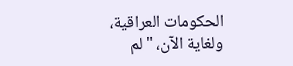الحكومات العراقية، ولغاية الآن، "لم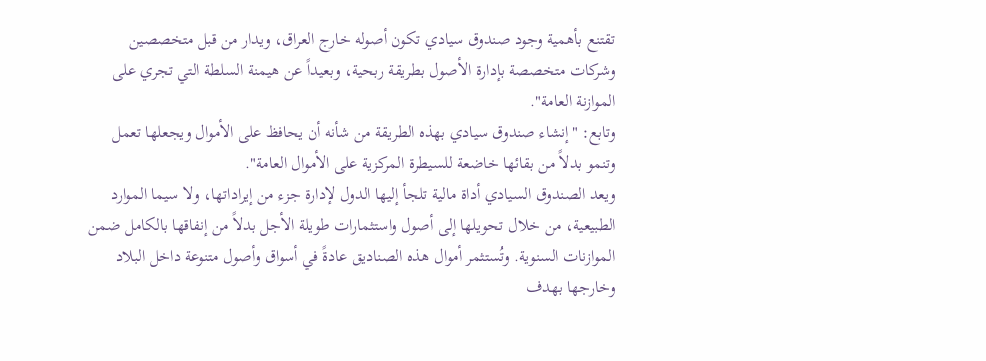تقتنع بأهمية وجود صندوق سيادي تكون أصوله خارج العراق، ويدار من قبل متخصصين وشركات متخصصة بإدارة الأصول بطريقة ربحية، وبعيداً عن هيمنة السلطة التي تجري على الموازنة العامة".
وتابع: "إنشاء صندوق سيادي بهذه الطريقة من شأنه أن يحافظ على الأموال ويجعلها تعمل وتنمو بدلاً من بقائها خاضعة للسيطرة المركزية على الأموال العامة".
ويعد الصندوق السيادي أداة مالية تلجأ إليها الدول لإدارة جزء من إيراداتها، ولا سيما الموارد الطبيعية، من خلال تحويلها إلى أصول واستثمارات طويلة الأجل بدلاً من إنفاقها بالكامل ضمن الموازنات السنوية. وتُستثمر أموال هذه الصناديق عادةً في أسواق وأصول متنوعة داخل البلاد وخارجها بهدف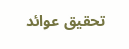تحقيق عوائد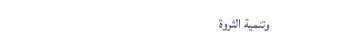وتنمية الثروة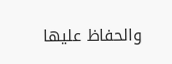والحفاظ عليها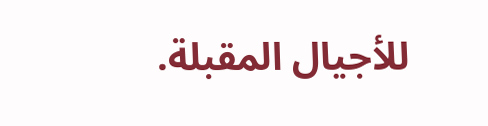للأجيال المقبلة.